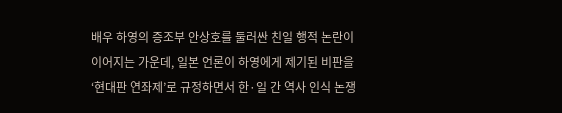배우 하영의 증조부 안상호를 둘러싼 친일 행적 논란이 이어지는 가운데, 일본 언론이 하영에게 제기된 비판을 ‘현대판 연좌제’로 규정하면서 한·일 간 역사 인식 논쟁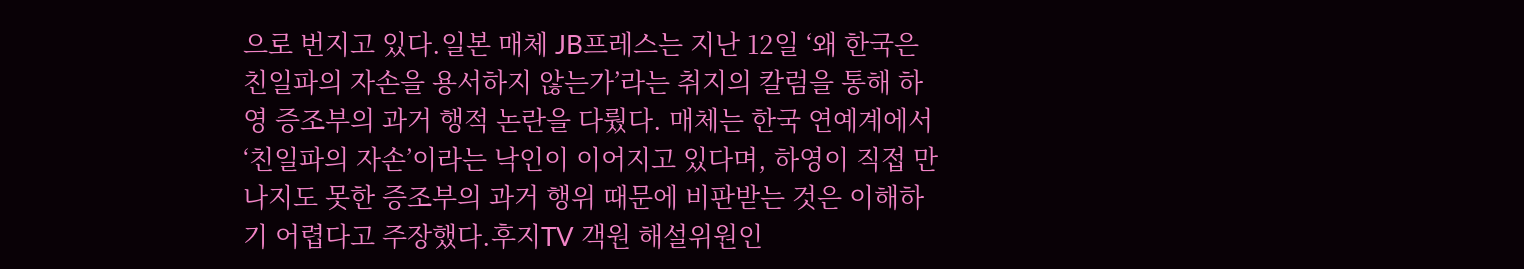으로 번지고 있다.일본 매체 JB프레스는 지난 12일 ‘왜 한국은 친일파의 자손을 용서하지 않는가’라는 취지의 칼럼을 통해 하영 증조부의 과거 행적 논란을 다뤘다. 매체는 한국 연예계에서 ‘친일파의 자손’이라는 낙인이 이어지고 있다며, 하영이 직접 만나지도 못한 증조부의 과거 행위 때문에 비판받는 것은 이해하기 어렵다고 주장했다.후지TV 객원 해설위원인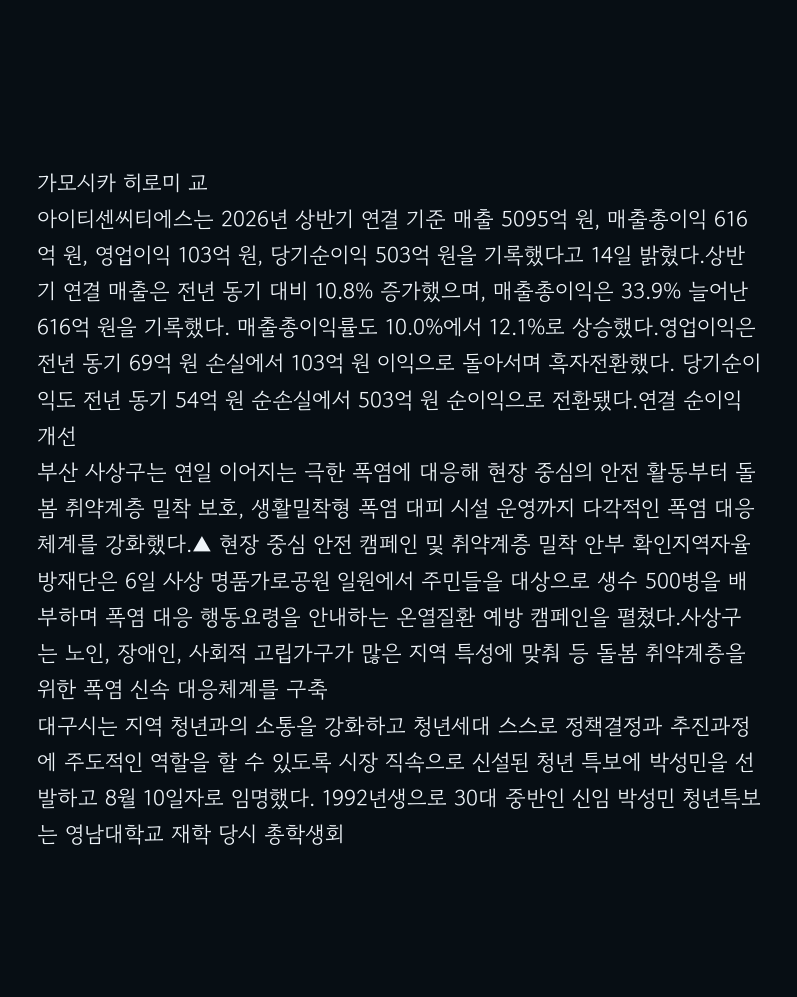가모시카 히로미 교
아이티센씨티에스는 2026년 상반기 연결 기준 매출 5095억 원, 매출총이익 616억 원, 영업이익 103억 원, 당기순이익 503억 원을 기록했다고 14일 밝혔다.상반기 연결 매출은 전년 동기 대비 10.8% 증가했으며, 매출총이익은 33.9% 늘어난 616억 원을 기록했다. 매출총이익률도 10.0%에서 12.1%로 상승했다.영업이익은 전년 동기 69억 원 손실에서 103억 원 이익으로 돌아서며 흑자전환했다. 당기순이익도 전년 동기 54억 원 순손실에서 503억 원 순이익으로 전환됐다.연결 순이익 개선
부산 사상구는 연일 이어지는 극한 폭염에 대응해 현장 중심의 안전 활동부터 돌봄 취약계층 밀착 보호, 생활밀착형 폭염 대피 시설 운영까지 다각적인 폭염 대응 체계를 강화했다.▲ 현장 중심 안전 캠페인 및 취약계층 밀착 안부 확인지역자율방재단은 6일 사상 명품가로공원 일원에서 주민들을 대상으로 생수 500병을 배부하며 폭염 대응 행동요령을 안내하는 온열질환 예방 캠페인을 펼쳤다.사상구는 노인, 장애인, 사회적 고립가구가 많은 지역 특성에 맞춰 등 돌봄 취약계층을 위한 폭염 신속 대응체계를 구축
대구시는 지역 청년과의 소통을 강화하고 청년세대 스스로 정책결정과 추진과정에 주도적인 역할을 할 수 있도록 시장 직속으로 신설된 청년 특보에 박성민을 선발하고 8월 10일자로 임명했다. 1992년생으로 30대 중반인 신임 박성민 청년특보는 영남대학교 재학 당시 총학생회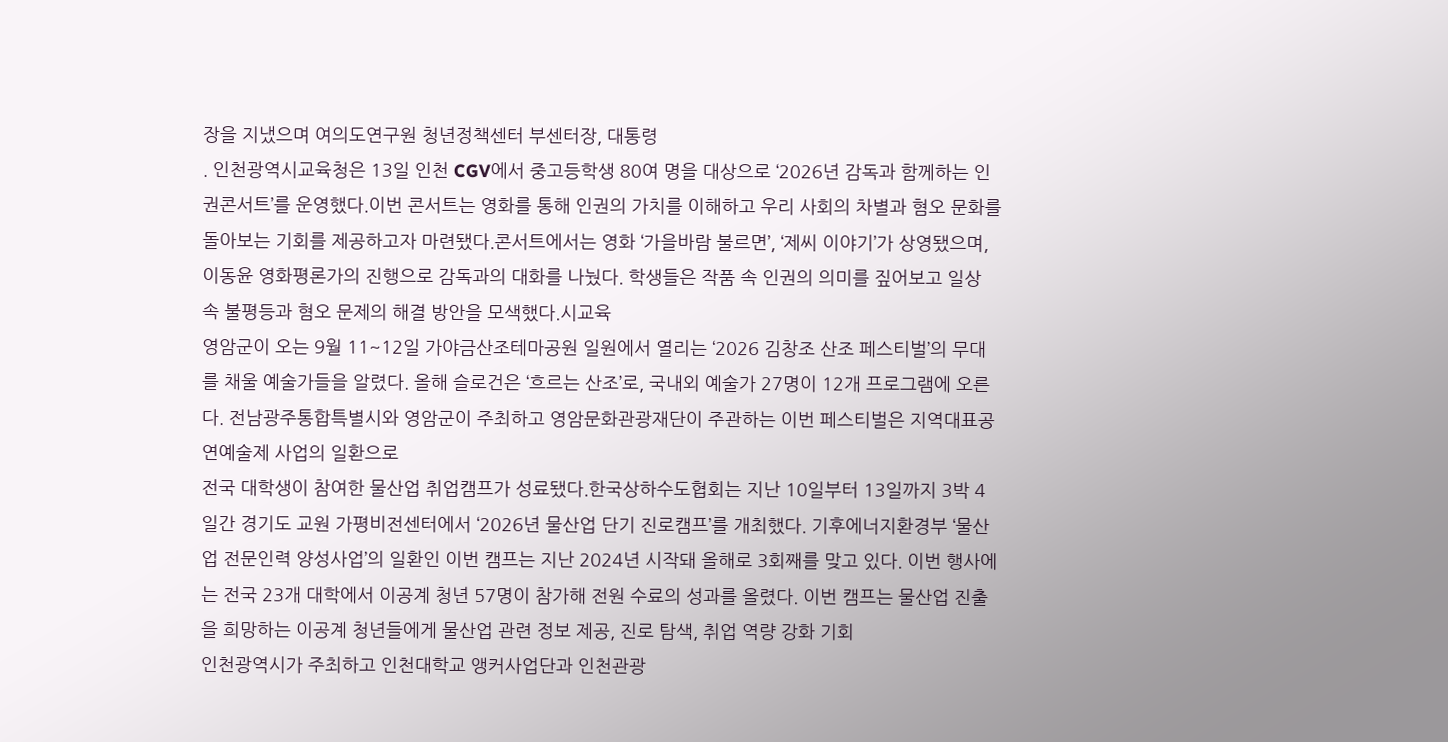장을 지냈으며 여의도연구원 청년정책센터 부센터장, 대통령
. 인천광역시교육청은 13일 인천 CGV에서 중고등학생 80여 명을 대상으로 ‘2026년 감독과 함께하는 인권콘서트’를 운영했다.이번 콘서트는 영화를 통해 인권의 가치를 이해하고 우리 사회의 차별과 혐오 문화를 돌아보는 기회를 제공하고자 마련됐다.콘서트에서는 영화 ‘가을바람 불르면’, ‘제씨 이야기’가 상영됐으며, 이동윤 영화평론가의 진행으로 감독과의 대화를 나눴다. 학생들은 작품 속 인권의 의미를 짚어보고 일상 속 불평등과 혐오 문제의 해결 방안을 모색했다.시교육
영암군이 오는 9월 11~12일 가야금산조테마공원 일원에서 열리는 ‘2026 김창조 산조 페스티벌’의 무대를 채울 예술가들을 알렸다. 올해 슬로건은 ‘흐르는 산조’로, 국내외 예술가 27명이 12개 프로그램에 오른다. 전남광주통합특별시와 영암군이 주최하고 영암문화관광재단이 주관하는 이번 페스티벌은 지역대표공연예술제 사업의 일환으로
전국 대학생이 참여한 물산업 취업캠프가 성료됐다.한국상하수도협회는 지난 10일부터 13일까지 3박 4일간 경기도 교원 가평비전센터에서 ‘2026년 물산업 단기 진로캠프’를 개최했다. 기후에너지환경부 ‘물산업 전문인력 양성사업’의 일환인 이번 캠프는 지난 2024년 시작돼 올해로 3회째를 맞고 있다. 이번 행사에는 전국 23개 대학에서 이공계 청년 57명이 참가해 전원 수료의 성과를 올렸다. 이번 캠프는 물산업 진출을 희망하는 이공계 청년들에게 물산업 관련 정보 제공, 진로 탐색, 취업 역량 강화 기회
인천광역시가 주최하고 인천대학교 앵커사업단과 인천관광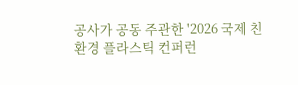공사가 공동 주관한 '2026 국제 친환경 플라스틱 컨퍼런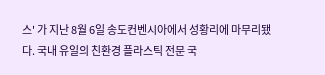스' 가 지난 8월 6일 송도컨벤시아에서 성황리에 마무리됐다. 국내 유일의 친환경 플라스틱 전문 국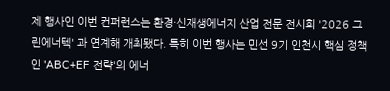제 행사인 이번 컨퍼런스는 환경·신재생에너지 산업 전문 전시회 '2026 그린에너텍' 과 연계해 개최됐다. 특히 이번 행사는 민선 9기 인천시 핵심 정책인 'ABC+EF 전략'의 에너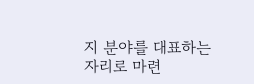지 분야를 대표하는 자리로 마련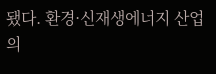됐다. 환경·신재생에너지 산업의